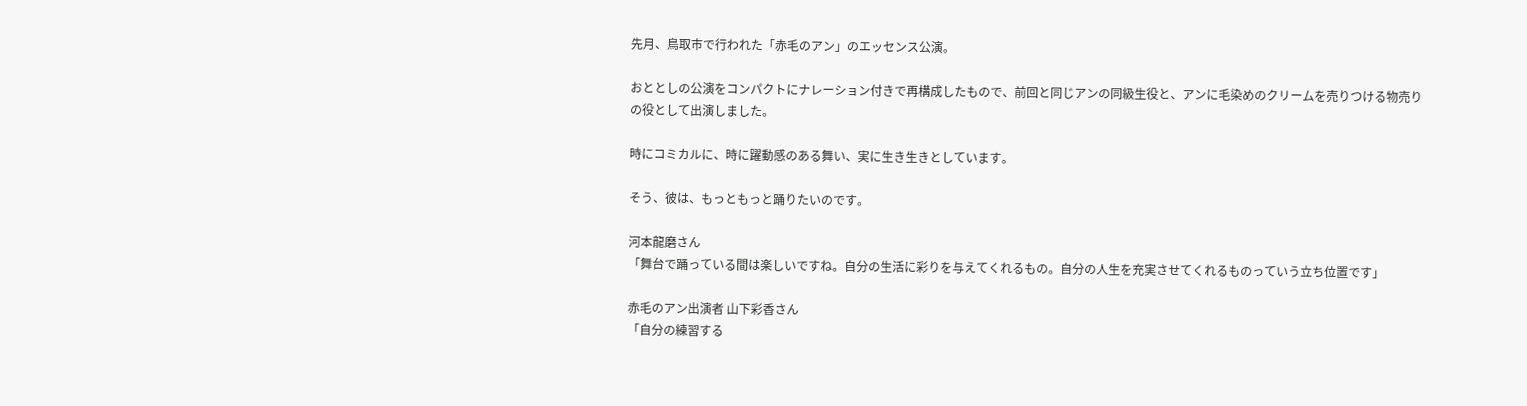先月、鳥取市で行われた「赤毛のアン」のエッセンス公演。

おととしの公演をコンパクトにナレーション付きで再構成したもので、前回と同じアンの同級生役と、アンに毛染めのクリームを売りつける物売りの役として出演しました。

時にコミカルに、時に躍動感のある舞い、実に生き生きとしています。

そう、彼は、もっともっと踊りたいのです。

河本龍磨さん
「舞台で踊っている間は楽しいですね。自分の生活に彩りを与えてくれるもの。自分の人生を充実させてくれるものっていう立ち位置です」

赤毛のアン出演者 山下彩香さん
「自分の練習する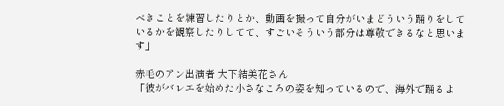べきことを練習したりとか、動画を撮って自分がいまどういう踊りをしているかを観察したりしてて、すごいそういう部分は尊敬できるなと思います」

赤毛のアン出演者 大下結美花さん
「彼がバレエを始めた小さなころの姿を知っているので、海外で踊るよ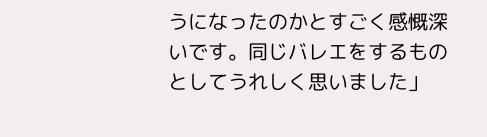うになったのかとすごく感慨深いです。同じバレエをするものとしてうれしく思いました」